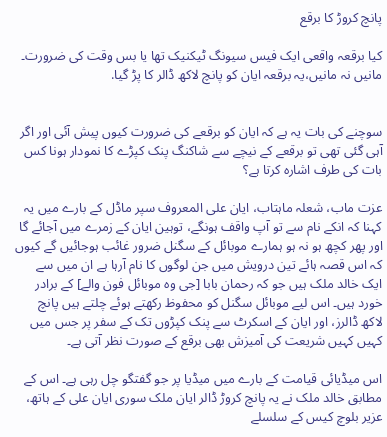پانچ کروڑ کا برقع

کیا برقعہ واقعی ایک فیس سیونگ ٹیکنیک تھا یا بس وقت کی ضرورت۔ مانیں نہ مانیں،یہ برقعہ ایان کو پانچ لاکھ ڈالر کا پڑ گیا.


سوچنے کی بات یہ ہے کہ ایان کو برقعے کی ضرورت کیوں پیش آئی اور اگر آہی گئی تھی تو برقعے کے نیچے سے شاکنگ پنک کپڑے کا نمودار ہونا کس بات کی طرف اشارہ کرتا ہے؟

عزت ماب، شعلہ ماہتاب، ایان علی المعروف سپر ماڈل کے بارے میں یہ کہنا کہ انکے نام سے تو آپ واقف ہونگے، توہین ایان کے زمرے میں آجائے گا اور پھر کچھ ہو نہ ہو ہمارے موبائل کے سگنل ضرور غائب ہوجائیں گے کیوں کہ اس قصہ ہائے تین درویش میں جن لوگوں کا نام آرہا ہے ان میں سے ایک خالد ملک ہیں جو کہ رحمان بابا [جی وہ موبائل فون والے] کے برادر خورد ہیں۔ اس لیے موبائل سگنل کو محفوظ رکھتے ہوئے چلتے ہیں پانچ لاکھ ڈالرز، اور ایان کے اسکرٹ سے پنک کپڑوں تک کے سفر پر جس میں کہیں کہیں شریعت کی آمیزش بھی برقع کے صورت نظر آتی ہے۔

اس میڈیائی قیامت کے بارے میں میڈیا پر جو گفتگو چل رہی ہے۔ اس کے مطابق خالد ملک نے یہ پانچ کروڑ ڈالر ایان ملک سوری ایان علی کے ہاتھ، عزیر بلوچ کیس کے سلسلے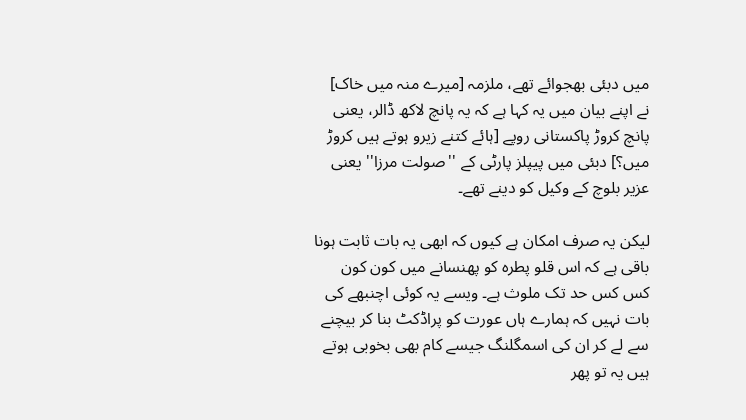میں دبئی بھجوائے تھے، ملزمہ [میرے منہ میں خاک] نے اپنے بیان میں یہ کہا ہے کہ یہ پانچ لاکھ ڈالر، یعنی پانچ کروڑ پاکستانی روپے [ہائے کتنے زیرو ہوتے ہیں کروڑ میں؟] دبئی میں پیپلز پارٹی کے ''صولت مرزا'' یعنی عزیر بلوچ کے وکیل کو دینے تھے۔

لیکن یہ صرف امکان ہے کیوں کہ ابھی یہ بات ثابت ہونا باقی ہے کہ اس قلو پطرہ کو پھنسانے میں کون کون کس کس حد تک ملوث ہے۔ ویسے یہ کوئی اچنبھے کی بات نہیں کہ ہمارے ہاں عورت کو پراڈکٹ بنا کر بیچنے سے لے کر ان کی اسمگلنگ جیسے کام بھی بخوبی ہوتے ہیں یہ تو پھر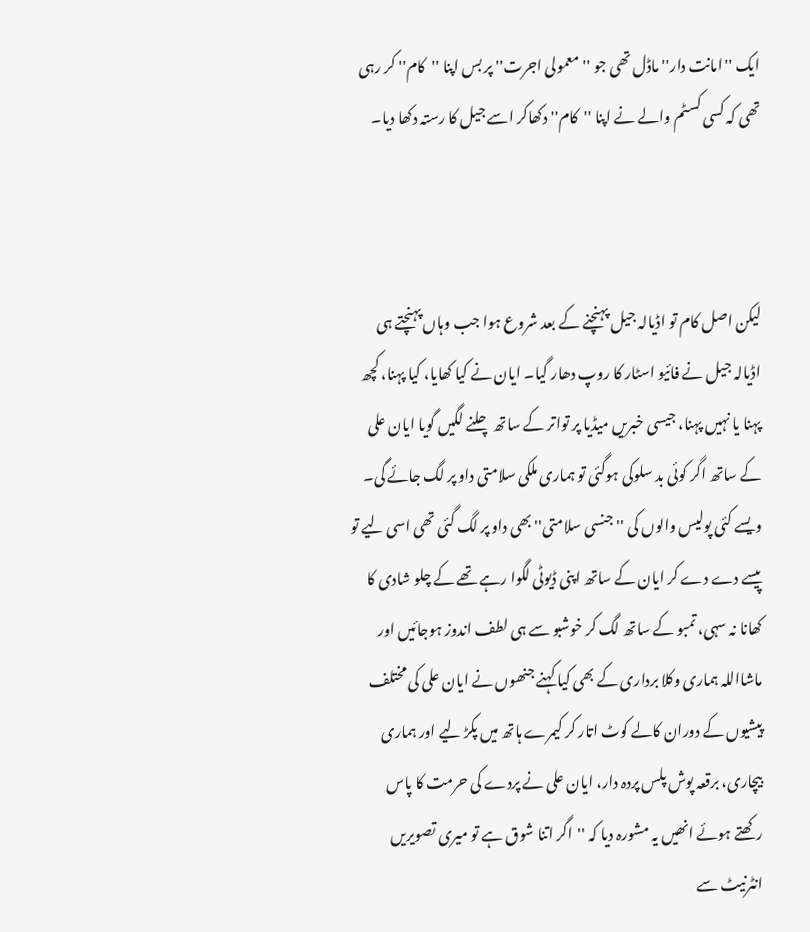ایک ''امانت دار'' ماڈل تھی جو ''معمولی اجرت'' پر بس اپنا ''کام'' کر رہی تھی کہ کسی کسٹم والے نے اپنا ''کام'' دکھاکر اسے جیل کا رستہ دکھا دیا۔



لیکن اصل کام تو اڈیالہ جیل پہنچنے کے بعد شروع ہوا جب وہاں پہنچتے ہی اڈیالہ جیل نے فائیو اسٹار کا روپ دھار گیا۔ ایان نے کیا کھایا، کیا پہنا، کچھ پہنا یا نہیں پہنا، جیسی خبریں میڈیا پر تواتر کے ساتھ چلنے لگیں گویا ایان علی کے ساتھ اگر کوئی بد سلوکی ہوگئی تو ہماری ملکی سلامتی داو پر لگ جائے گی۔ ویسے کئی پولیس والوں کی ''جنسی سلامتی'' بھی داو پر لگ گئی تھی اسی لیے تو پیسے دے دے کر ایان کے ساتھ اپنی ڈیوٹی لگوا رہے تھے کے چلو شادی کا کھانا نہ سہی، تمبو کے ساتھ لگ کر خوشبو سے ہی لطف اندوز ہوجائیں اور ماشااللہ ہماری وکلا برداری کے بھی کیا کہنے جنھوں نے ایان علی کی مختلف پیشیوں کے دوران کالے کوٹ اتار کر کیمرے ہاتھ میں پکڑ لیے اور ہماری بیچاری، برقعہ پوش پلس پردہ دار، ایان علی نے پردے کی حرمت کا پاس رکھتے ہوئے انھیں یہ مشورہ دیا کہ ''اگر اتنا شوق ہے تو میری تصویریں انٹرنیٹ سے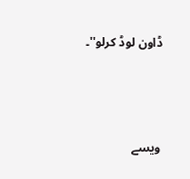ڈاون لوڈ کرلو''۔



ویسے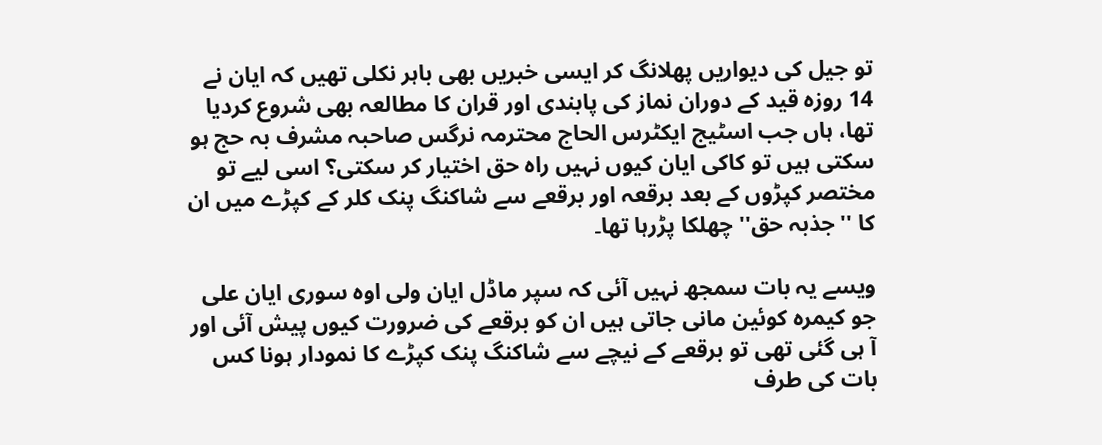تو جیل کی دیواریں پھلانگ کر ایسی خبریں بھی باہر نکلی تھیں کہ ایان نے 14 روزہ قید کے دوران نماز کی پابندی اور قران کا مطالعہ بھی شروع کردیا تھا، ہاں جب اسٹیج ایکٹرس الحاج محترمہ نرگس صاحبہ مشرف بہ حج ہو سکتی ہیں تو کاکی ایان کیوں نہیں راہ حق اختیار کر سکتی؟ اسی لیے تو مختصر کپڑوں کے بعد برقعہ اور برقعے سے شاکنگ پنک کلر کے کپڑے میں ان کا ''جذبہ حق'' چھلکا پڑرہا تھا۔

ویسے یہ بات سمجھ نہیں آئی کہ سپر ماڈل ایان ولی اوہ سوری ایان علی جو کیمرہ کوئین مانی جاتی ہیں ان کو برقعے کی ضرورت کیوں پیش آئی اور آ ہی گئی تھی تو برقعے کے نیچے سے شاکنگ پنک کپڑے کا نمودار ہونا کس بات کی طرف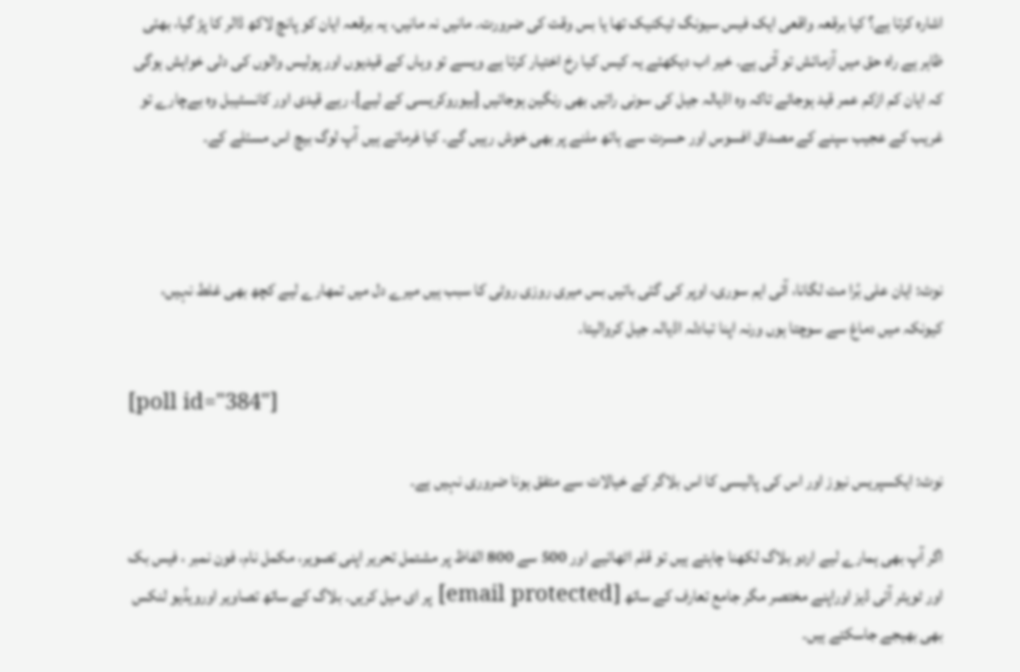اشارہ کرتا ہے؟ کیا برقعہ واقعی ایک فیس سیونگ ٹیکنیک تھا یا بس وقت کی ضرورت۔ مانیں نہ مانیں، یہ برقعہ ایان کو پانچ لاکھ ڈالر کا پڑ گیا، بھئی ظاہر ہے راہ حق میں آزمائش تو آتی ہے۔ خیر اب دیکھئے یہ کیس کیا رخ اختیار کرتا ہے ویسے تو وہاں کے قیدیوں اور پولیس والوں کی دلی خواہش ہوگی کہ ایان کم ازکم عمر قید ہوجائے تاکہ وہ اڈیالہ جیل کی سونی راتیں بھی رنگین ہوجائیں [بیوروکریسی کے لیے]، رہے قیدی اور کانسٹیبل وہ بےچارے تو غریب کے عجیب سپنے کے مصداق افسوس اور حسرت سے ہاتھ ملنے پر بھی خوش رہیں گے۔ کیا فرماتے ہیں آپ لوگ بیچ اس مسئلے کے۔



نوٹ: ایان علی بُرا مت لگانا، آئی ایم سوری، اوپر کی گئی باتیں بس میری روزی روٹی کا سبب ہیں میرے دل میں تمھارے لیے کچھ بھی غلط نہیں، کیونکہ میں دماغ سے سوچتا ہوں ورنہ اپنا تبادلہ اڈیالہ جیل کروالیتا۔

[poll id="384"]

نوٹ: ایکسپریس نیوز اور اس کی پالیسی کا اس بلاگر کے خیالات سے متفق ہونا ضروری نہیں ہے۔

اگر آپ بھی ہمارے لیے اردو بلاگ لکھنا چاہتے ہیں تو قلم اٹھائیے اور 500 سے 800 الفاظ پر مشتمل تحریر اپنی تصویر، مکمل نام، فون نمبر ، فیس بک اور ٹویٹر آئی ڈیز اوراپنے مختصر مگر جامع تعارف کے ساتھ [email protected] پر ای میل کریں۔ بلاگ کے ساتھ تصاویر اورویڈیو لنکس بھی بھیجے جاسکتے ہیں۔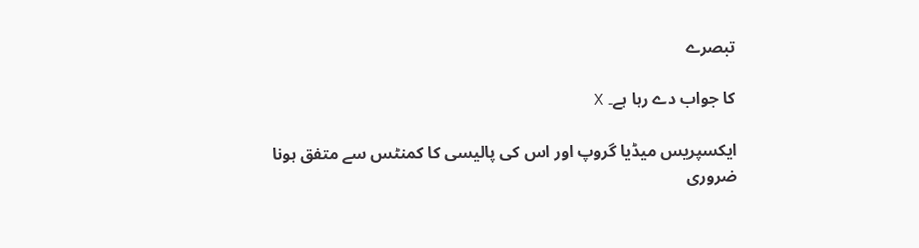تبصرے

کا جواب دے رہا ہے۔ X

ایکسپریس میڈیا گروپ اور اس کی پالیسی کا کمنٹس سے متفق ہونا ضروری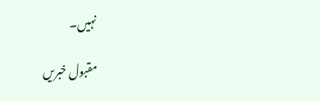نہیں۔

مقبول خبریں